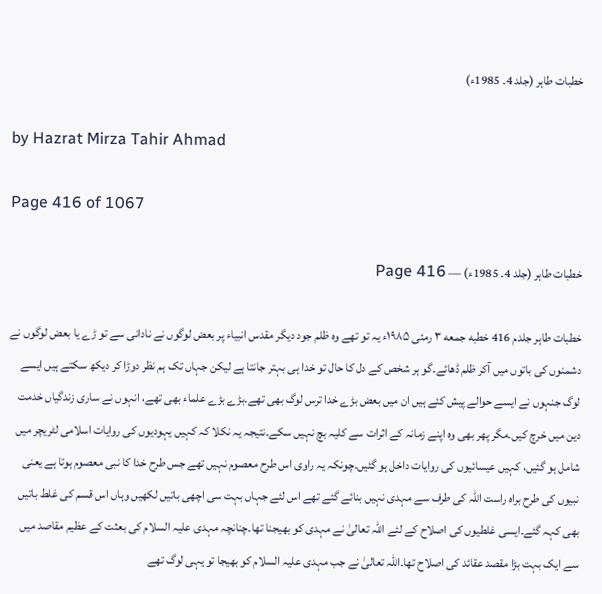خطبات طاہر (جلد 4۔ 1985ء)

by Hazrat Mirza Tahir Ahmad

Page 416 of 1067

خطبات طاہر (جلد 4۔ 1985ء) — Page 416

خطبات طاہر جلدم 416 خطبه جمعه ۳ رمئی ۱۹۸۵ء یہ تو تھے وہ ظلم جود دیگر مقدس انبیاء پر بعض لوگوں نے نادانی سے تو ڑے یا بعض لوگوں نے دشمنوں کی باتوں میں آکر ظلم ڈھائے۔گو ہر شخص کے دل کا حال تو خدا ہی بہتر جانتا ہے لیکن جہاں تک ہم نظر دوڑا کر دیکھ سکتے ہیں ایسے لوگ جنہوں نے ایسے حوالے پیش کئے ہیں ان میں بعض بڑے خدا ترس لوگ بھی تھے۔بڑے بڑے علماء بھی تھے، انہوں نے ساری زندگیاں خدمت دین میں خرچ کیں۔مگر پھر بھی وہ اپنے زمانہ کے اثرات سے کلیہ بچ نہیں سکے۔نتیجہ یہ نکلا کہ کہیں یہودیوں کی روایات اسلامی لٹریچر میں شامل ہو گئیں، کہیں عیسائیوں کی روایات داخل ہو گئیں۔چونکہ یہ راوی اس طرح معصوم نہیں تھے جس طرح خدا کا نبی معصوم ہوتا ہے یعنی نبیوں کی طرح براہ راست اللہ کی طرف سے مہدی نہیں بنائے گئے تھے اس لئے جہاں بہت سی اچھی باتیں لکھیں وہاں اس قسم کی غلط باتیں بھی کہہ گئے۔ایسی غلطیوں کی اصلاح کے لئے اللہ تعالیٰ نے مہدی کو بھیجنا تھا۔چنانچہ مہدی علیہ السلام کی بعثت کے عظیم مقاصد میں سے ایک بہت بڑا مقصد عقائد کی اصلاح تھا۔اللہ تعالیٰ نے جب مہدی علیہ السلام کو بھیجا تو یہی لوگ تھے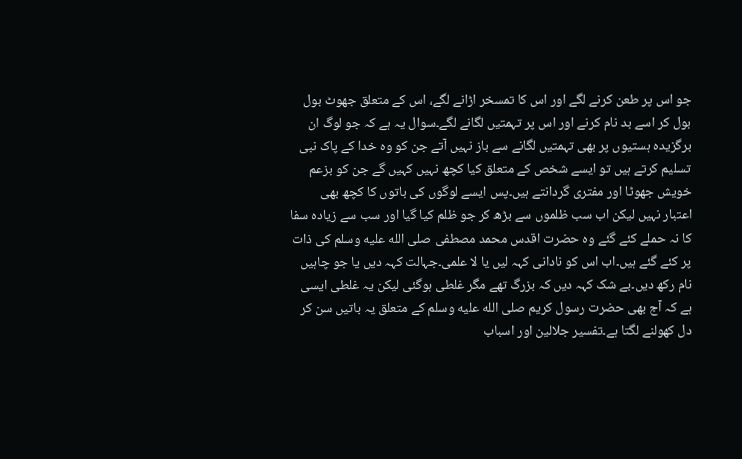جو اس پر طعن کرنے لگے اور اس کا تمسخر اڑانے لگے، اس کے متعلق جھوٹ بول بول کر اسے بد نام کرنے اور اس پر تہمتیں لگانے لگے۔سوال یہ ہے کہ جو لوگ ان برگزیدہ ہستیوں پر بھی تہمتیں لگانے سے باز نہیں آتے جن کو وہ خدا کے پاک نبی تسلیم کرتے ہیں تو ایسے شخص کے متعلق کیا کچھ نہیں کہیں گے جن کو بزعم خویش جھوٹا اور مفتری گردانتے ہیں۔پس ایسے لوگوں کی باتوں کا کچھ بھی اعتبار نہیں لیکن اب سب ظلموں سے بڑھ کر جو ظلم کیا گیا اور سب سے زیادہ سفا کا نہ حملے کئے گئے وہ حضرت اقدس محمد مصطفی صلى الله عليه وسلم کی ذات پر کئے گئے ہیں۔اب اس کو نادانی کہہ لیں یا لا علمی۔جہالت کہہ دیں یا جو چاہیں نام رکھ دیں۔بے شک کہہ دیں کہ بزرگ تھے مگر غلطی ہوگئی لیکن یہ غلطی ایسی ہے کہ آج بھی حضرت رسول کریم صلى الله عليه وسلم کے متعلق یہ باتیں سن کر دل کھولنے لگتا ہے۔تفسیر جلالین اور اسباب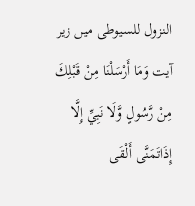النزول للسیوطی میں زیر آیت وَمَا أَرْسَلْنَا مِنْ قَبْلِكَ مِنْ رَّسُولٍ وَّلَا نَبِيِّ إِلَّا إِذَاتَمَنَّى أَلْقَى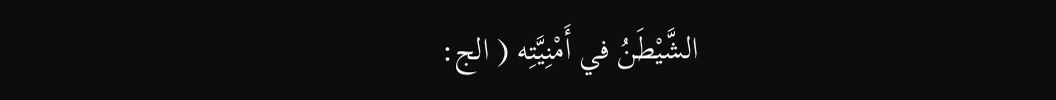الشَّيْطَنُ في أَمْنِيَّتِه ( الج: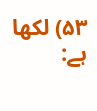۵۳) لکھا ہے: